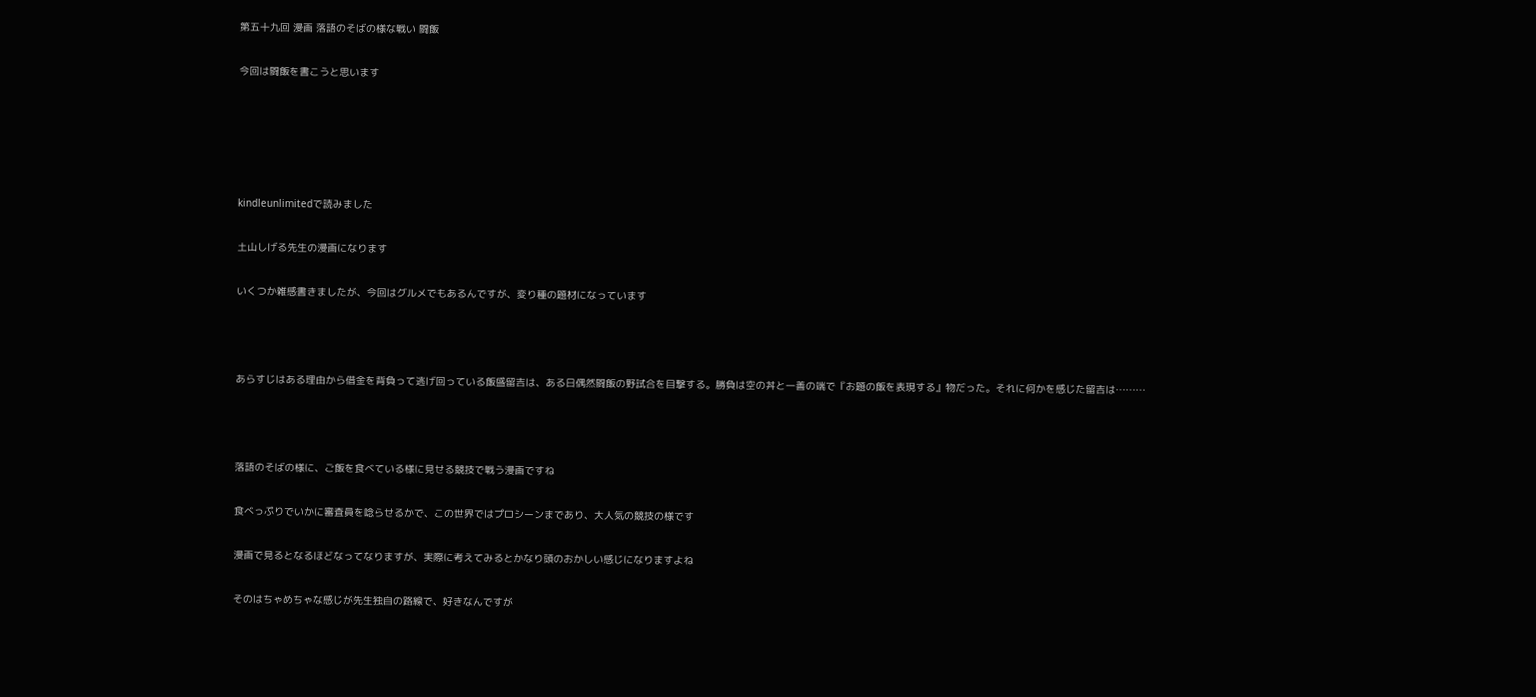第五十九回 漫画 落語のそばの様な戦い 闘飯

今回は闘飯を書こうと思います





kindleunlimitedで読みました

土山しげる先生の漫画になります

いくつか雑感書きましたが、今回はグルメでもあるんですが、変り種の題材になっています



あらすじはある理由から借金を背負って逃げ回っている飯盛留吉は、ある日偶然闘飯の野試合を目撃する。勝負は空の丼と一善の端で『お題の飯を表現する』物だった。それに何かを感じた留吉は………



落語のそばの様に、ご飯を食べている様に見せる競技で戦う漫画ですね

食べっぷりでいかに審査員を唸らせるかで、この世界ではプロシーンまであり、大人気の競技の様です

漫画で見るとなるほどなってなりますが、実際に考えてみるとかなり頭のおかしい感じになりますよね

そのはちゃめちゃな感じが先生独自の路線で、好きなんですが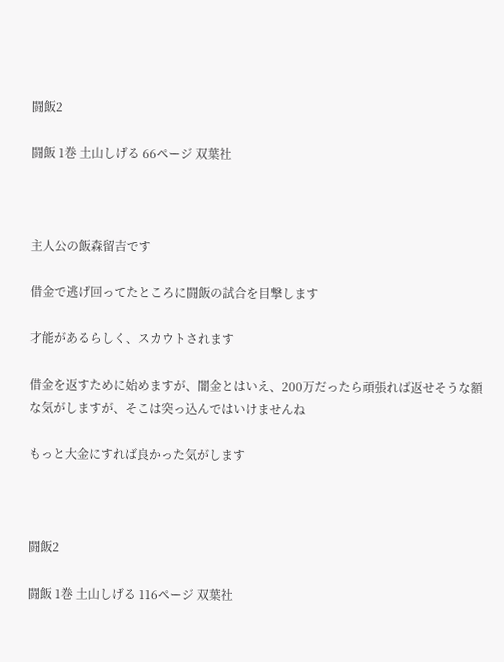闘飯2

闘飯 1巻 土山しげる 66ページ 双葉社



主人公の飯森留吉です

借金で逃げ回ってたところに闘飯の試合を目撃します

才能があるらしく、スカウトされます

借金を返すために始めますが、闇金とはいえ、200万だったら頑張れば返せそうな額な気がしますが、そこは突っ込んではいけませんね

もっと大金にすれば良かった気がします



闘飯2

闘飯 1巻 土山しげる 116ページ 双葉社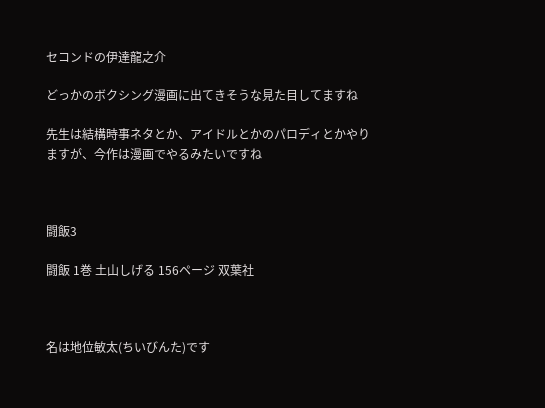セコンドの伊達龍之介

どっかのボクシング漫画に出てきそうな見た目してますね

先生は結構時事ネタとか、アイドルとかのパロディとかやりますが、今作は漫画でやるみたいですね



闘飯3

闘飯 1巻 土山しげる 156ページ 双葉社



名は地位敏太(ちいびんた)です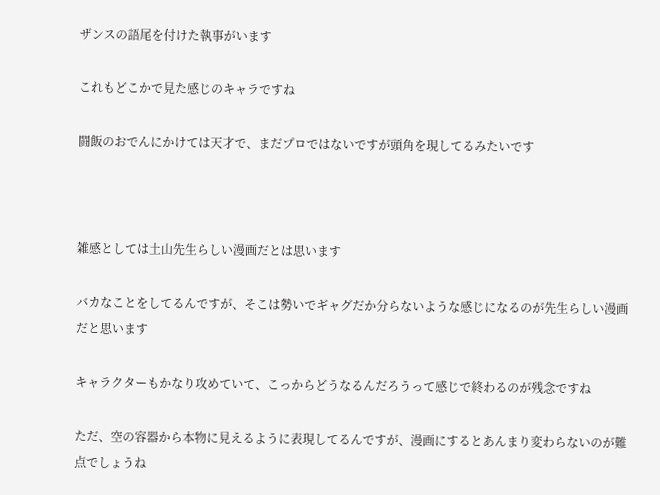ザンスの語尾を付けた執事がいます

これもどこかで見た感じのキャラですね

闘飯のおでんにかけては天才で、まだプロではないですが頭角を現してるみたいです



雑感としては土山先生らしい漫画だとは思います

バカなことをしてるんですが、そこは勢いでギャグだか分らないような感じになるのが先生らしい漫画だと思います

キャラクターもかなり攻めていて、こっからどうなるんだろうって感じで終わるのが残念ですね

ただ、空の容器から本物に見えるように表現してるんですが、漫画にするとあんまり変わらないのが難点でしょうね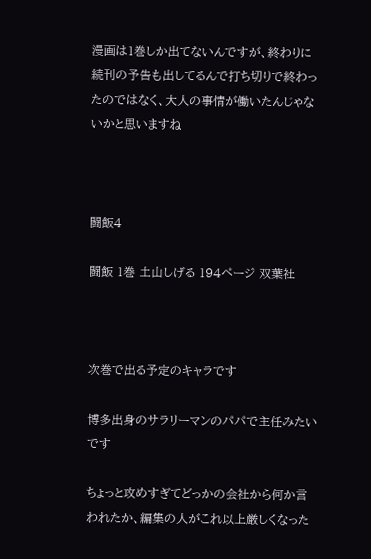漫画は1巻しか出てないんですが、終わりに続刊の予告も出してるんで打ち切りで終わったのではなく、大人の事情が働いたんじゃないかと思いますね



闘飯4

闘飯 1巻 土山しげる 194ページ 双葉社



次巻で出る予定のキャラです

博多出身のサラリーマンのパパで主任みたいです

ちょっと攻めすぎてどっかの会社から何か言われたか、編集の人がこれ以上厳しくなった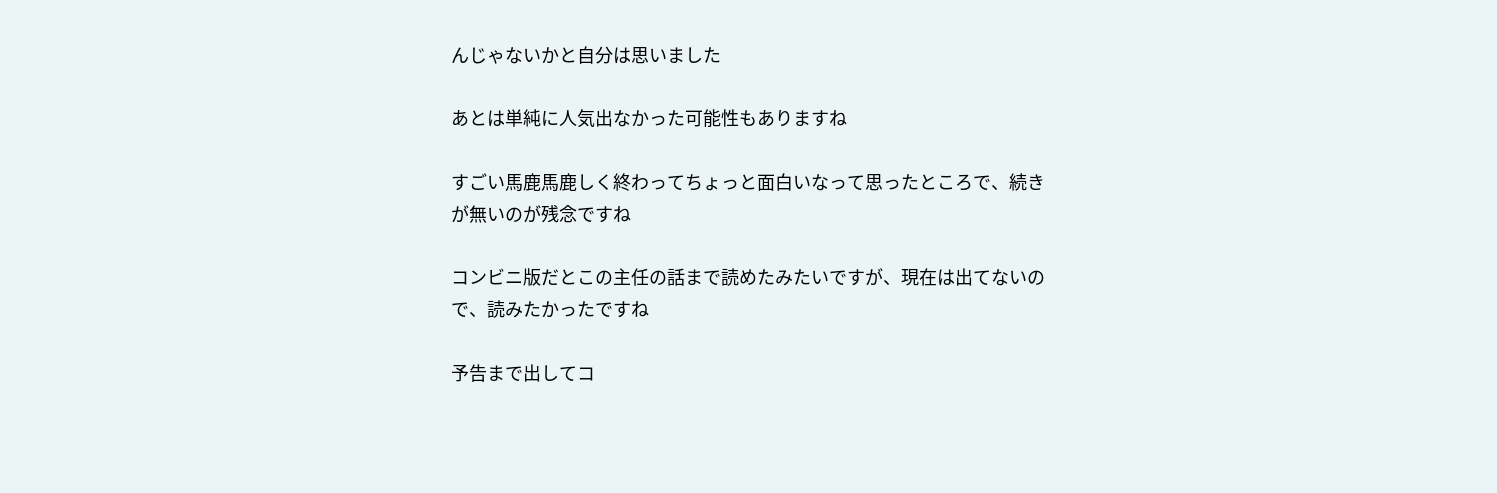んじゃないかと自分は思いました

あとは単純に人気出なかった可能性もありますね

すごい馬鹿馬鹿しく終わってちょっと面白いなって思ったところで、続きが無いのが残念ですね

コンビニ版だとこの主任の話まで読めたみたいですが、現在は出てないので、読みたかったですね

予告まで出してコ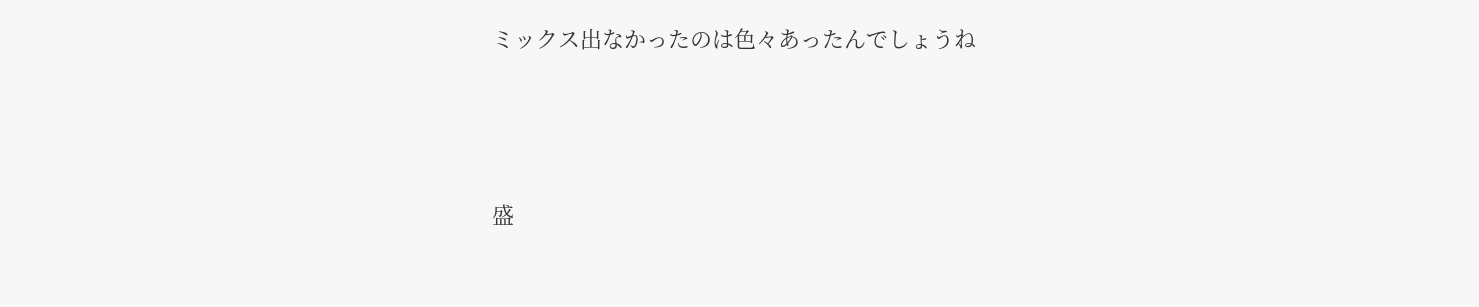ミックス出なかったのは色々あったんでしょうね



盛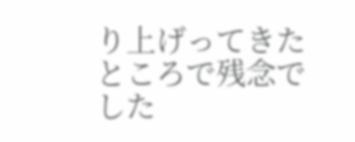り上げってきたところで残念でした